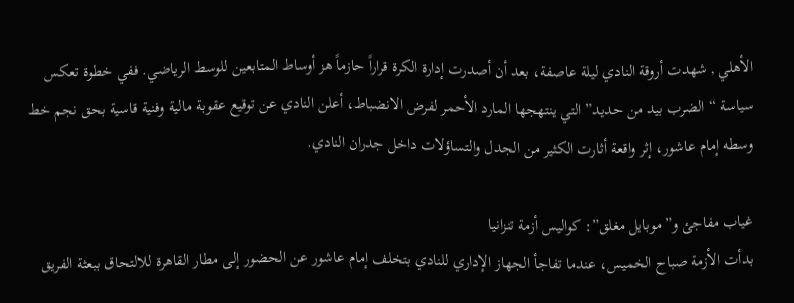الأهلي , شهدت أروقة النادي ليلة عاصفة، بعد أن أصدرت إدارة الكرة قراراً حازماً هز أوساط المتابعين للوسط الرياضي. ففي خطوة تعكس سياسة “الضرب بيد من حديد” التي ينتهجها المارد الأحمر لفرض الانضباط، أعلن النادي عن توقيع عقوبة مالية وفنية قاسية بحق نجم خط وسطه إمام عاشور، إثر واقعة أثارت الكثير من الجدل والتساؤلات داخل جدران النادي.

غياب مفاجئ و”موبايل مغلق”: كواليس أزمة تنزانيا
بدأت الأزمة صباح الخميس، عندما تفاجأ الجهاز الإداري للنادي بتخلف إمام عاشور عن الحضور إلى مطار القاهرة للالتحاق ببعثة الفريق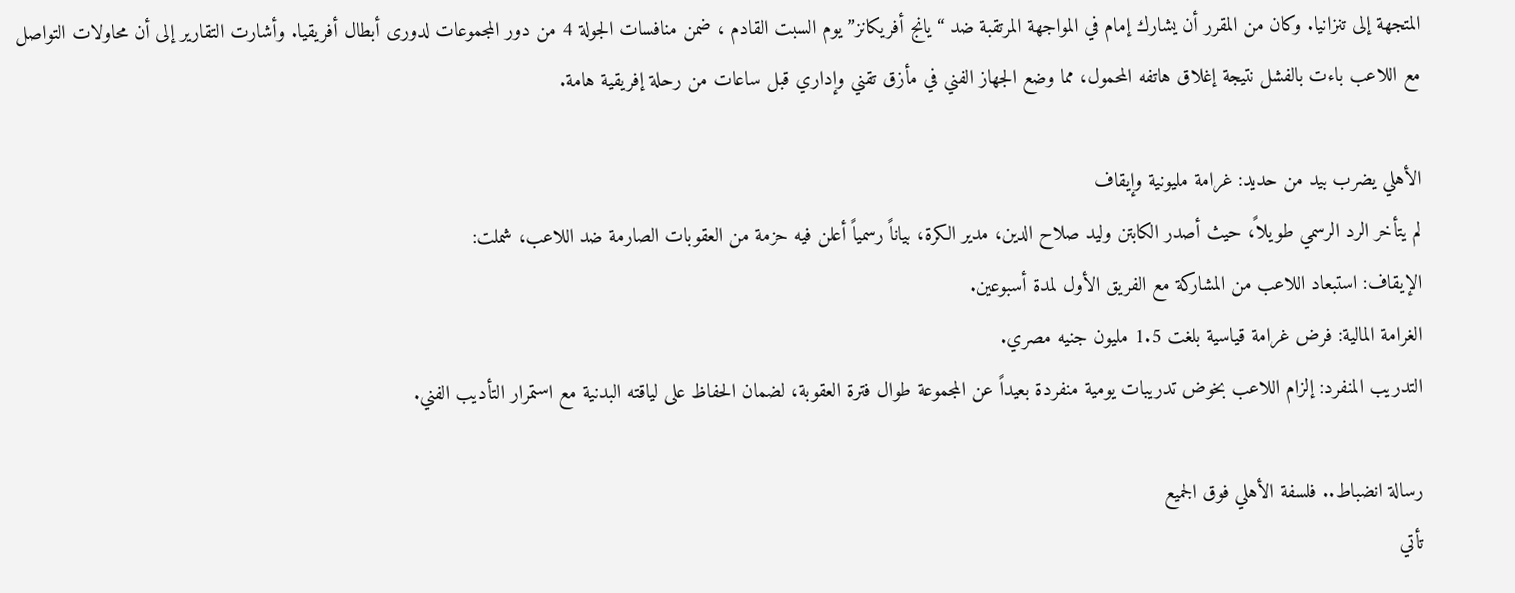المتجهة إلى تنزانيا. وكان من المقرر أن يشارك إمام في المواجهة المرتقبة ضد “يانج أفريكانز” يوم السبت القادم ، ضمن منافسات الجولة 4 من دور المجموعات لدورى أبطال أفريقيا. وأشارت التقارير إلى أن محاولات التواصل مع اللاعب باءت بالفشل نتيجة إغلاق هاتفه المحمول، مما وضع الجهاز الفني في مأزق تقني وإداري قبل ساعات من رحلة إفريقية هامة.

الأهلي يضرب بيد من حديد: غرامة مليونية وإيقاف
لم يتأخر الرد الرسمي طويلاً، حيث أصدر الكابتن وليد صلاح الدين، مدير الكرة، بياناً رسمياً أعلن فيه حزمة من العقوبات الصارمة ضد اللاعب، شملت:
الإيقاف: استبعاد اللاعب من المشاركة مع الفريق الأول لمدة أسبوعين.
الغرامة المالية: فرض غرامة قياسية بلغت 1.5 مليون جنيه مصري.
التدريب المنفرد: إلزام اللاعب بخوض تدريبات يومية منفردة بعيداً عن المجموعة طوال فترة العقوبة، لضمان الحفاظ على لياقته البدنية مع استمرار التأديب الفني.

رسالة انضباط.. فلسفة الأهلي فوق الجميع
تأتي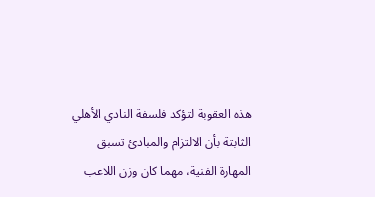هذه العقوبة لتؤكد فلسفة النادي الأهلي الثابتة بأن الالتزام والمبادئ تسبق المهارة الفنية، مهما كان وزن اللاعب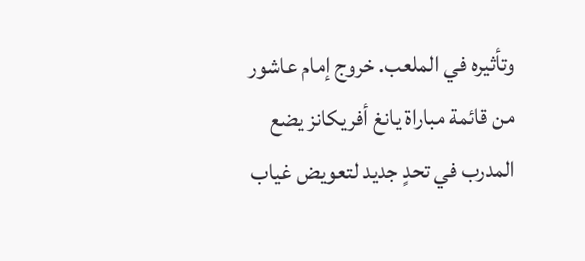وتأثيره في الملعب. خروج إمام عاشور من قائمة مباراة يانغ أفريكانز يضع المدرب في تحدٍ جديد لتعويض غياب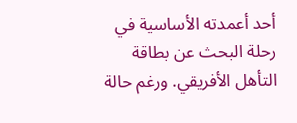أحد أعمدته الأساسية في رحلة البحث عن بطاقة التأهل الأفريقي. ورغم حالة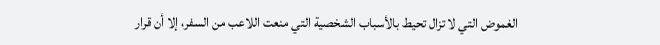الغموض التي لا تزال تحيط بالأسباب الشخصية التي منعت اللاعب من السفر، إلا أن قرار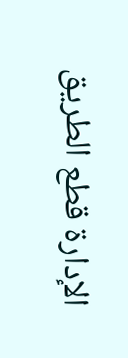الإدارة قطع الطريق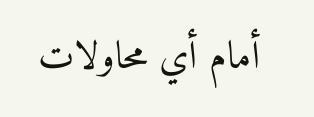أمام أي محاولات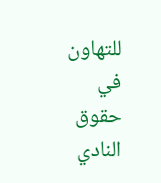للتهاون في حقوق النادي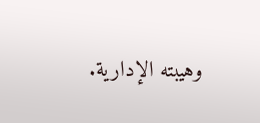وهيبته الإدارية.